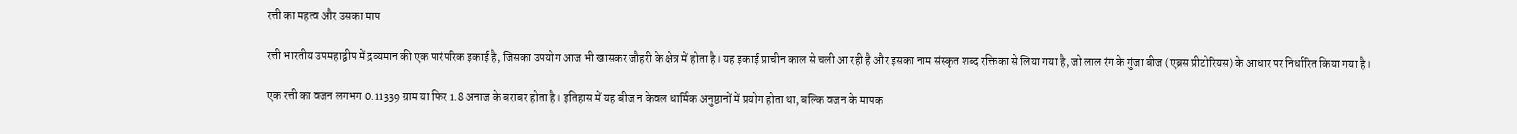रत्ती का महत्व और उसका माप

रत्ती भारतीय उपमहाद्वीप में द्रव्यमान की एक पारंपरिक इकाई है, जिसका उपयोग आज भी खासकर जौहरी के क्षेत्र में होता है। यह इकाई प्राचीन काल से चली आ रही है और इसका नाम संस्कृत शब्द रक्तिका से लिया गया है, जो लाल रंग के गुंजा बीज (एब्रस प्रीटोरियस) के आधार पर निर्धारित किया गया है।

एक रत्ती का वजन लगभग 0.11339 ग्राम या फिर 1.8 अनाज के बराबर होता है। इतिहास में यह बीज न केवल धार्मिक अनुष्ठानों में प्रयोग होता था, बल्कि वजन के मापक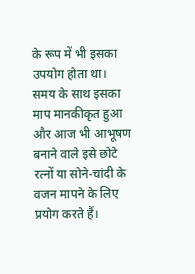के रूप में भी इसका उपयोग होता था। समय के साथ इसका माप मानकीकृत हुआ और आज भी आभूषण बनाने वाले इसे छोटे रत्नों या सोने-चांदी के वजन मापने के लिए प्रयोग करते हैं।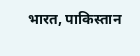भारत, पाकिस्तान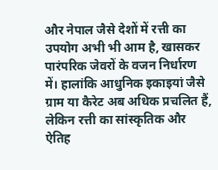और नेपाल जैसे देशों में रत्ती का उपयोग अभी भी आम है, खासकर पारंपरिक जेवरों के वजन निर्धारण में। हालांकि आधुनिक इकाइयां जैसे ग्राम या कैरेट अब अधिक प्रचलित हैं, लेकिन रत्ती का सांस्कृतिक और ऐतिह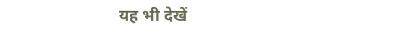यह भी देखें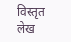विस्तृत लेख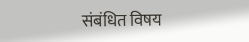संबंधित विषय